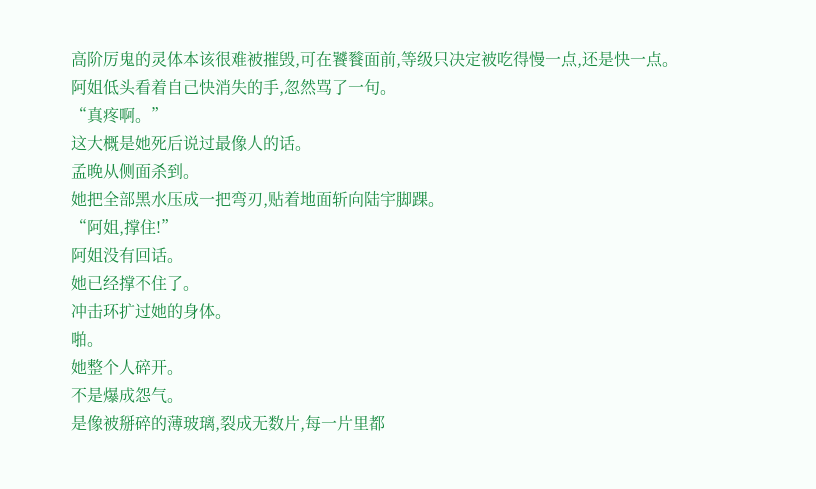高阶厉鬼的灵体本该很难被摧毁,可在饕餮面前,等级只决定被吃得慢一点,还是快一点。
阿姐低头看着自己快消失的手,忽然骂了一句。
“真疼啊。”
这大概是她死后说过最像人的话。
孟晚从侧面杀到。
她把全部黑水压成一把弯刃,贴着地面斩向陆宇脚踝。
“阿姐,撑住!”
阿姐没有回话。
她已经撑不住了。
冲击环扩过她的身体。
啪。
她整个人碎开。
不是爆成怨气。
是像被掰碎的薄玻璃,裂成无数片,每一片里都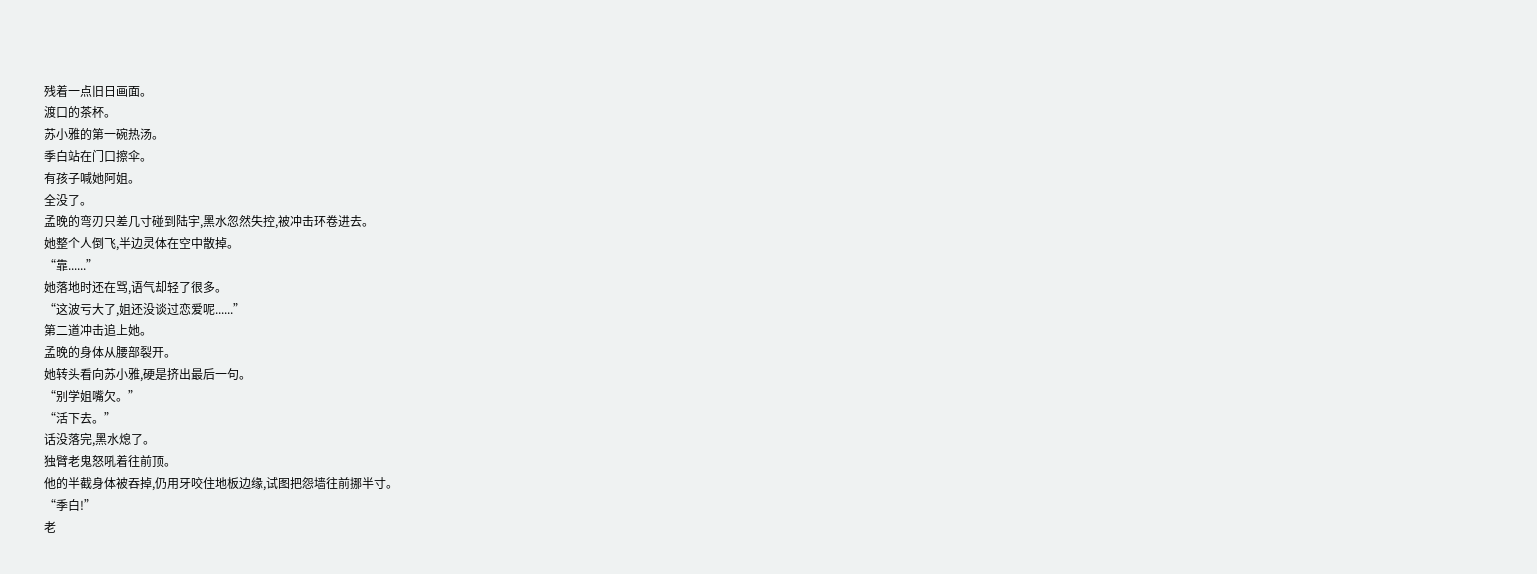残着一点旧日画面。
渡口的茶杯。
苏小雅的第一碗热汤。
季白站在门口擦伞。
有孩子喊她阿姐。
全没了。
孟晚的弯刃只差几寸碰到陆宇,黑水忽然失控,被冲击环卷进去。
她整个人倒飞,半边灵体在空中散掉。
“靠......”
她落地时还在骂,语气却轻了很多。
“这波亏大了,姐还没谈过恋爱呢......”
第二道冲击追上她。
孟晚的身体从腰部裂开。
她转头看向苏小雅,硬是挤出最后一句。
“别学姐嘴欠。”
“活下去。”
话没落完,黑水熄了。
独臂老鬼怒吼着往前顶。
他的半截身体被吞掉,仍用牙咬住地板边缘,试图把怨墙往前挪半寸。
“季白!”
老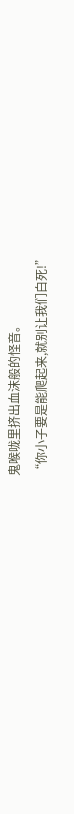鬼喉咙里挤出血沫般的怪音。
“你小子要是能爬起来,就别让我们白死!”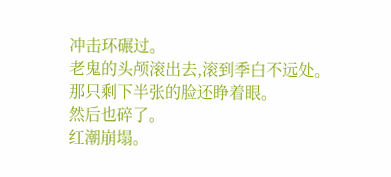冲击环碾过。
老鬼的头颅滚出去,滚到季白不远处。
那只剩下半张的脸还睁着眼。
然后也碎了。
红潮崩塌。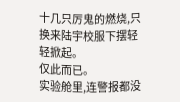十几只厉鬼的燃烧,只换来陆宇校服下摆轻轻掀起。
仅此而已。
实验舱里,连警报都没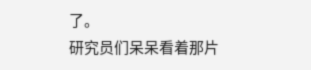了。
研究员们呆呆看着那片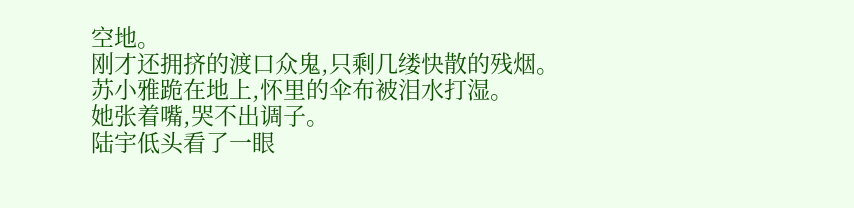空地。
刚才还拥挤的渡口众鬼,只剩几缕快散的残烟。
苏小雅跪在地上,怀里的伞布被泪水打湿。
她张着嘴,哭不出调子。
陆宇低头看了一眼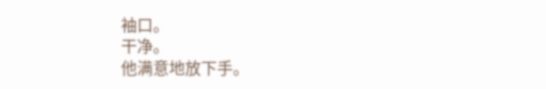袖口。
干净。
他满意地放下手。